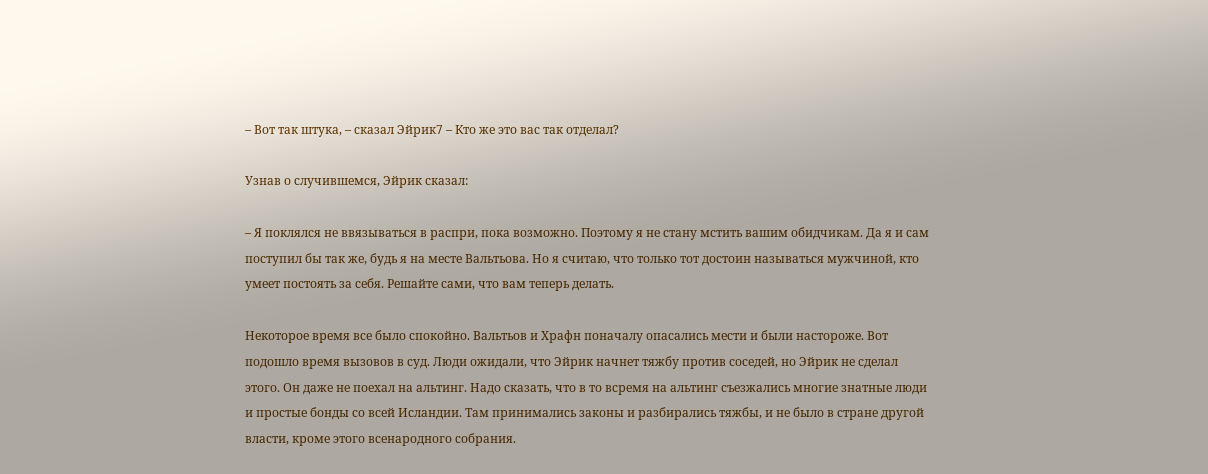– Вот так штука, – сказал Эйрик7 – Кто же это вас так отделал?

Узнав о случившемся, Эйрик сказал:

– Я поклялся не ввязываться в распри, пока возможно. Поэтому я не стану мстить вашим обидчикам. Да я и сам поступил бы так же, будь я на месте Вальтьова. Но я считаю, что только тот достоин называться мужчиной, кто умеет постоять за себя. Решайте сами, что вам теперь делать.

Некоторое время все было спокойно. Вальтьов и Храфн поначалу опасались мести и были настороже. Вот подошло время вызовов в суд. Люди ожидали, что Эйрик начнет тяжбу против соседей, но Эйрик не сделал этого. Он даже не поехал на альтинг. Надо сказать, что в то всремя на альтинг съезжались многие знатные люди и простые бонды со всей Исландии. Там принимались законы и разбирались тяжбы, и не было в стране другой власти, кроме этого всенародного собрания.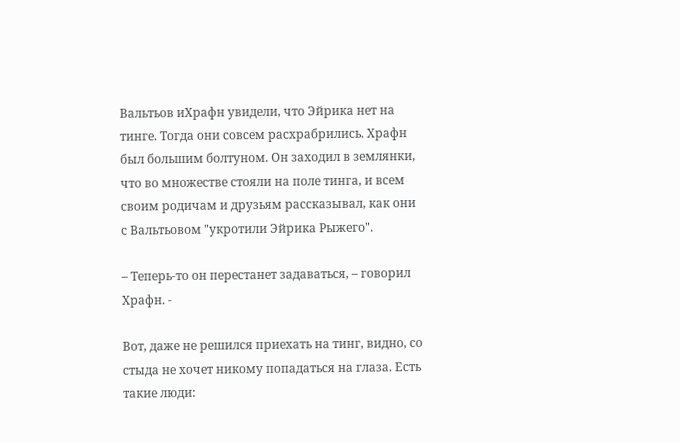Вальтьов иХрафн увидели, что Эйрика нет на тинге. Тогда они совсем расхрабрились. Храфн был большим болтуном. Он заходил в землянки, что во множестве стояли на поле тинга, и всем своим родичам и друзьям рассказывал, как они с Вальтьовом "укротили Эйрика Рыжего".

– Теперь-то он перестанет задаваться, – говорил Храфн. -

Вот, даже не решился приехать на тинг, видно, со стыда не хочет никому попадаться на глаза. Есть такие люди: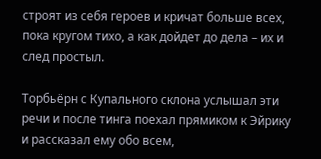строят из себя героев и кричат больше всех, пока кругом тихо, а как дойдет до дела – их и след простыл.

Торбьёрн с Купального склона услышал эти речи и после тинга поехал прямиком к Эйрику и рассказал ему обо всем,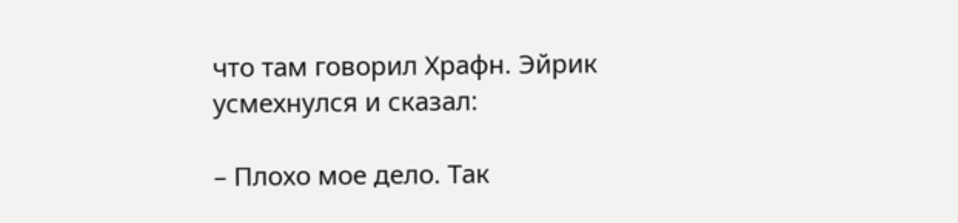что там говорил Храфн. Эйрик усмехнулся и сказал:

– Плохо мое дело. Так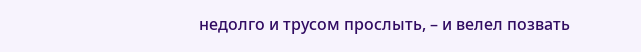недолго и трусом прослыть, – и велел позвать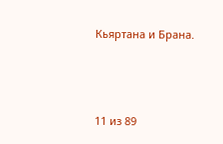Кьяртана и Брана.



11 из 89